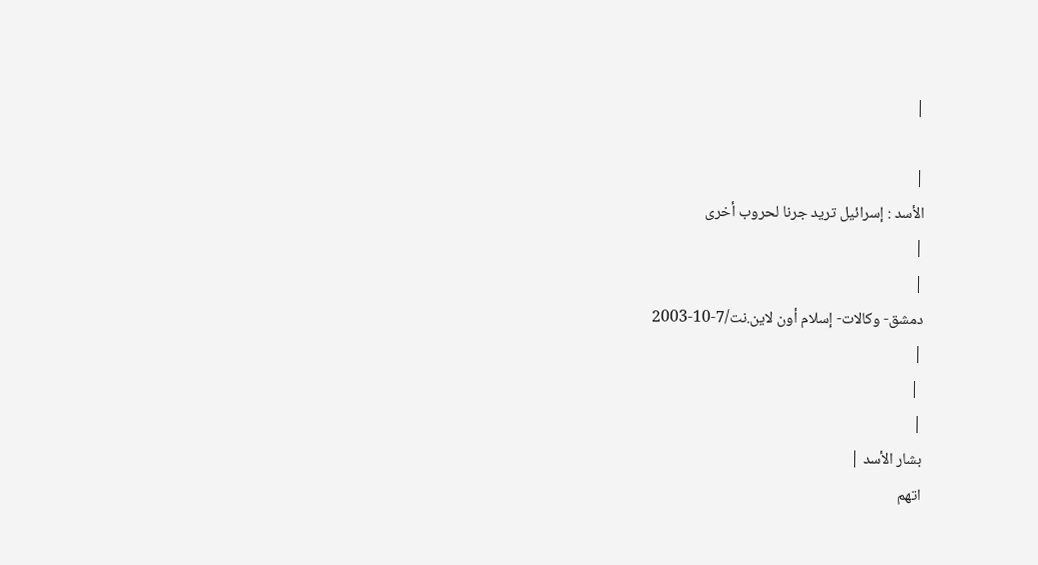|

|
الأسد : إسرائيل تريد جرنا لحروب أخرى
|
|
دمشق- وكالات- إسلام أون لاين.نت/7-10-2003
|
 |
|
بشار الأسد |
اتهم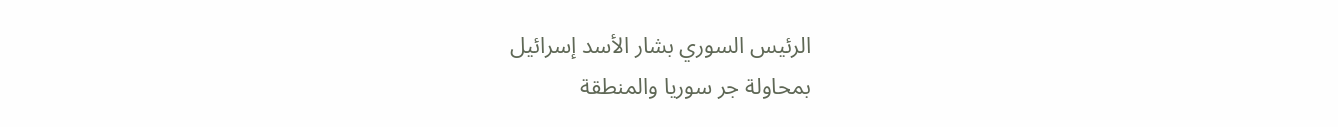الرئيس السوري بشار الأسد إسرائيل
بمحاولة جر سوريا والمنطقة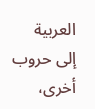العربية
إلى حروب أخرى،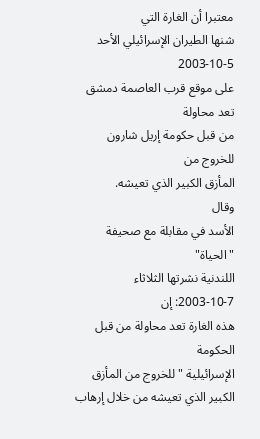معتبرا أن الغارة التي
شنها الطيران الإسرائيلي الأحد 5-10-2003
على موقع قرب العاصمة دمشق تعد محاولة
من قبل حكومة إريل شارون للخروج من
المأزق الكبير الذي تعيشه.
وقال
الأسد في مقابلة مع صحيفة "الحياة"
اللندنية نشرتها الثلاثاء 7-10-2003: إن
هذه الغارة تعد محاولة من قبل الحكومة
الإسرائيلية "للخروج من المأزق
الكبير الذي تعيشه من خلال إرهاب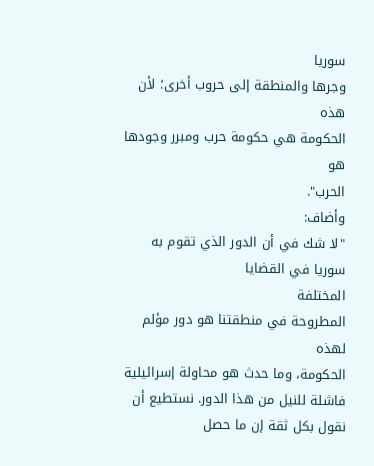سوريا
وجرها والمنطقة إلى حروب أخرى؛ لأن هذه
الحكومة هي حكومة حرب ومبرر وجودها هو
الحرب".
وأضاف:
"لا شك في أن الدور الذي تقوم به
سوريا في القضايا
المختلفة
المطروحة في منطقتنا هو دور مؤلم لهذه
الحكومة، وما حدث هو محاولة إسرائيلية
فاشلة للنيل من هذا الدور. نستطيع أن
نقول بكل ثقة إن ما حصل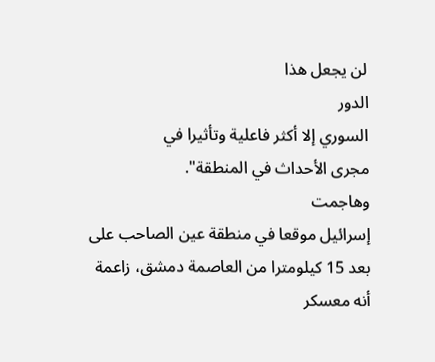لن يجعل هذا
الدور
السوري إلا أكثر فاعلية وتأثيرا في
مجرى الأحداث في المنطقة".
وهاجمت
إسرائيل موقعا في منطقة عين الصاحب على
بعد 15 كيلومترا من العاصمة دمشق، زاعمة
أنه معسكر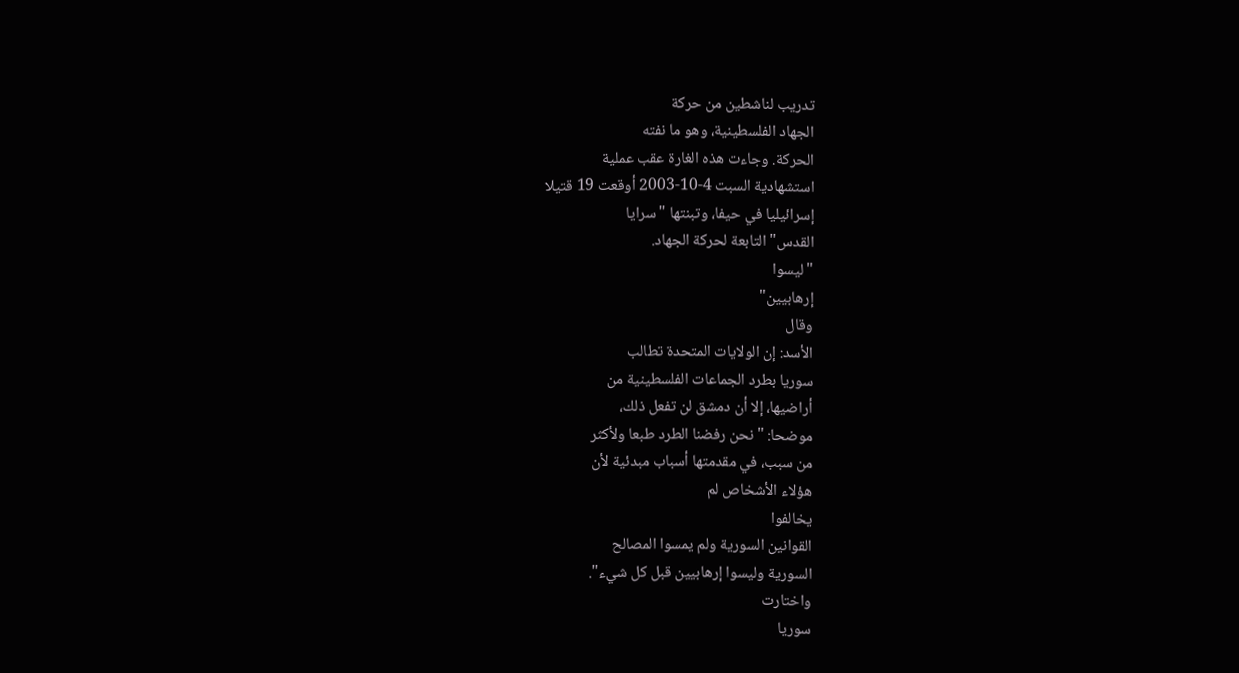تدريب لناشطين من حركة
الجهاد الفلسطينية، وهو ما نفته
الحركة. وجاءت هذه الغارة عقب عملية
استشهادية السبت 4-10-2003 أوقعت 19 قتيلا
إسرائيليا في حيفا، وتبنتها "سرايا
القدس" التابعة لحركة الجهاد.
"ليسوا
إرهابيين"
وقال
الأسد: إن الولايات المتحدة تطالب
سوريا بطرد الجماعات الفلسطينية من
أراضيها، إلا أن دمشق لن تفعل ذلك،
موضحا: "نحن رفضنا الطرد طبعا ولأكثر
من سبب، في مقدمتها أسباب مبدئية لأن
هؤلاء الأشخاص لم
يخالفوا
القوانين السورية ولم يمسوا المصالح
السورية وليسوا إرهابيين قبل كل شيء".
واختارت
سوريا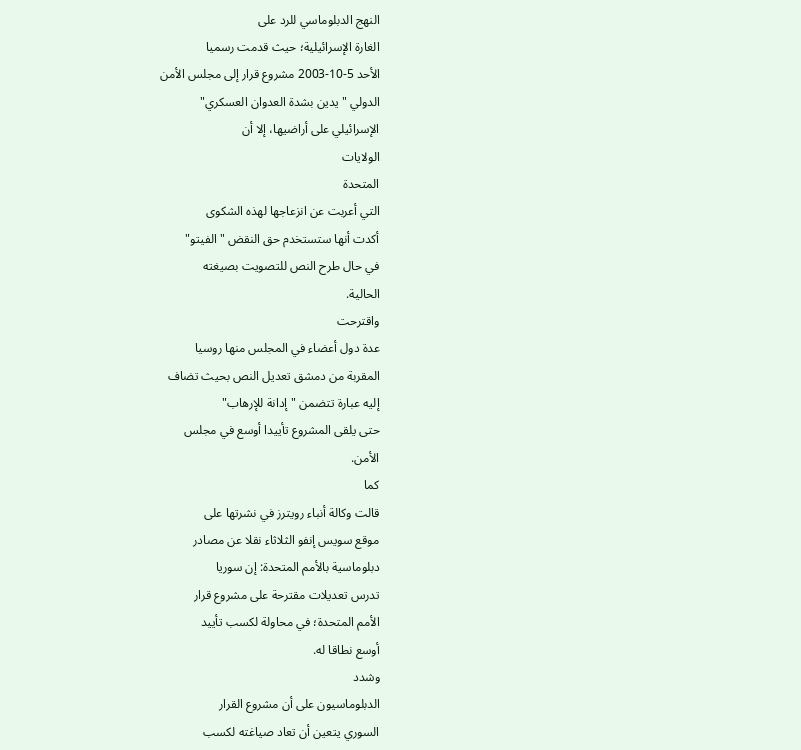النهج الدبلوماسي للرد على
الغارة الإسرائيلية؛ حيث قدمت رسميا
الأحد 5-10-2003 مشروع قرار إلى مجلس الأمن
الدولي "يدين بشدة العدوان العسكري"
الإسرائيلي على أراضيها، إلا أن
الولايات
المتحدة
التي أعربت عن انزعاجها لهذه الشكوى
أكدت أنها ستستخدم حق النقض "الفيتو"
في حال طرح النص للتصويت بصيغته
الحالية.
واقترحت
عدة دول أعضاء في المجلس منها روسيا
المقربة من دمشق تعديل النص بحيث تضاف
إليه عبارة تتضمن "إدانة للإرهاب"
حتى يلقى المشروع تأييدا أوسع في مجلس
الأمن.
كما
قالت وكالة أنباء رويترز في نشرتها على
موقع سويس إنفو الثلاثاء نقلا عن مصادر
دبلوماسية بالأمم المتحدة: إن سوريا
تدرس تعديلات مقترحة على مشروع قرار
الأمم المتحدة؛ في محاولة لكسب تأييد
أوسع نطاقا له.
وشدد
الدبلوماسيون على أن مشروع القرار
السوري يتعين أن تعاد صياغته لكسب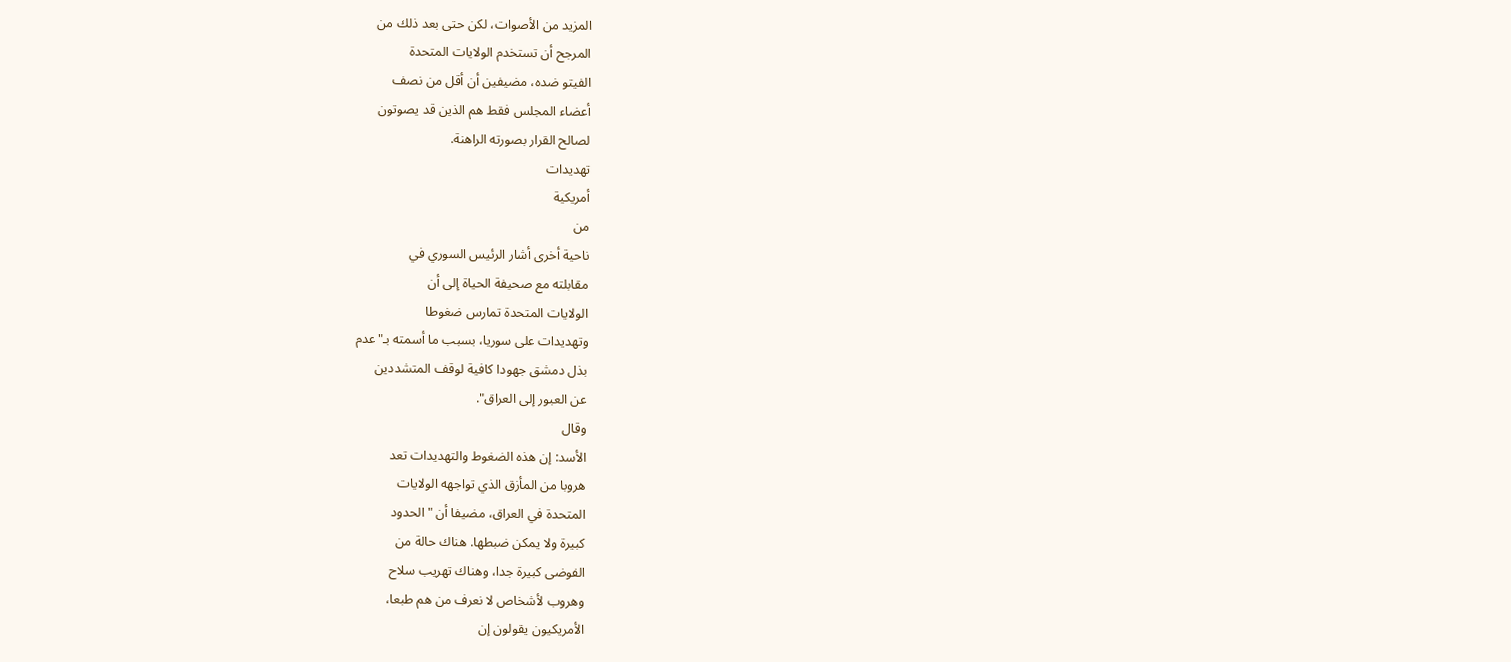المزيد من الأصوات، لكن حتى بعد ذلك من
المرجح أن تستخدم الولايات المتحدة
الفيتو ضده، مضيفين أن أقل من نصف
أعضاء المجلس فقط هم الذين قد يصوتون
لصالح القرار بصورته الراهنة.
تهديدات
أمريكية
من
ناحية أخرى أشار الرئيس السوري في
مقابلته مع صحيفة الحياة إلى أن
الولايات المتحدة تمارس ضغوطا
وتهديدات على سوريا، بسبب ما أسمته بـ"عدم
بذل دمشق جهودا كافية لوقف المتشددين
عن العبور إلى العراق".
وقال
الأسد: إن هذه الضغوط والتهديدات تعد
هروبا من المأزق الذي تواجهه الولايات
المتحدة في العراق، مضيفا أن "الحدود
كبيرة ولا يمكن ضبطها. هناك حالة من
الفوضى كبيرة جدا، وهناك تهريب سلاح
وهروب لأشخاص لا نعرف من هم طبعا،
الأمريكيون يقولون إن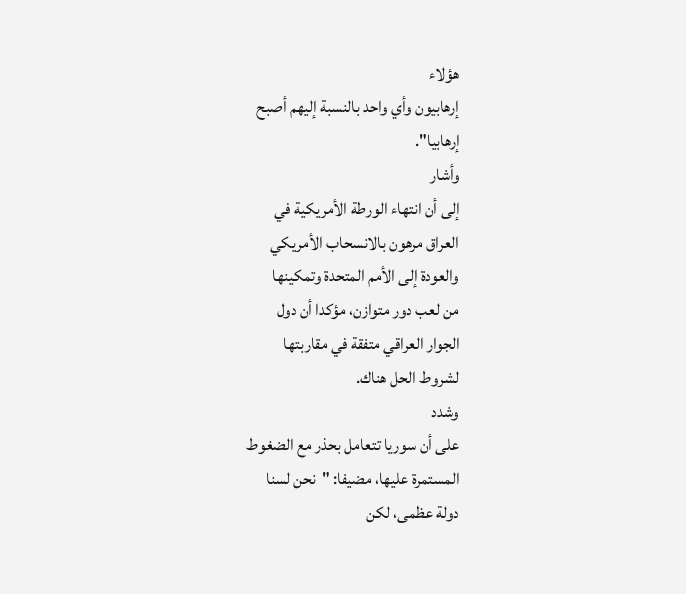هؤلاء
إرهابيون وأي واحد بالنسبة إليهم أصبح
إرهابيا".
وأشار
إلى أن انتهاء الورطة الأمريكية في
العراق مرهون بالانسحاب الأمريكي
والعودة إلى الأمم المتحدة وتمكينها
من لعب دور متوازن، مؤكدا أن دول
الجوار العراقي متفقة في مقاربتها
لشروط الحل هناك.
وشدد
على أن سوريا تتعامل بحذر مع الضغوط
المستمرة عليها، مضيفا: "نحن لسنا
دولة عظمى، لكن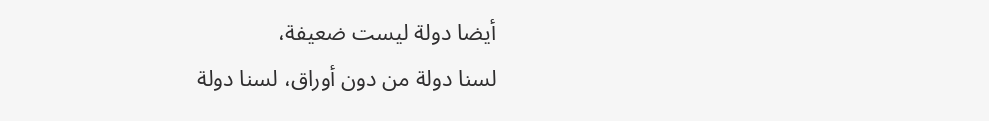أيضا دولة ليست ضعيفة،
لسنا دولة من دون أوراق، لسنا دولة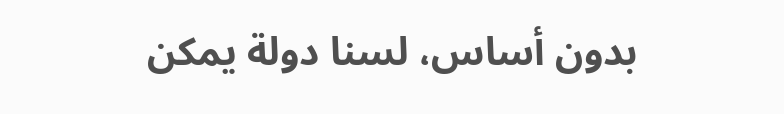بدون أساس، لسنا دولة يمكن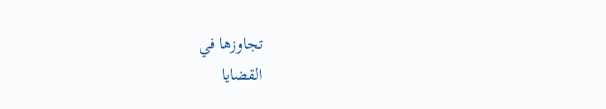تجاوزها في
القضايا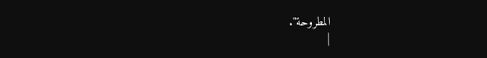المطروحة".
|